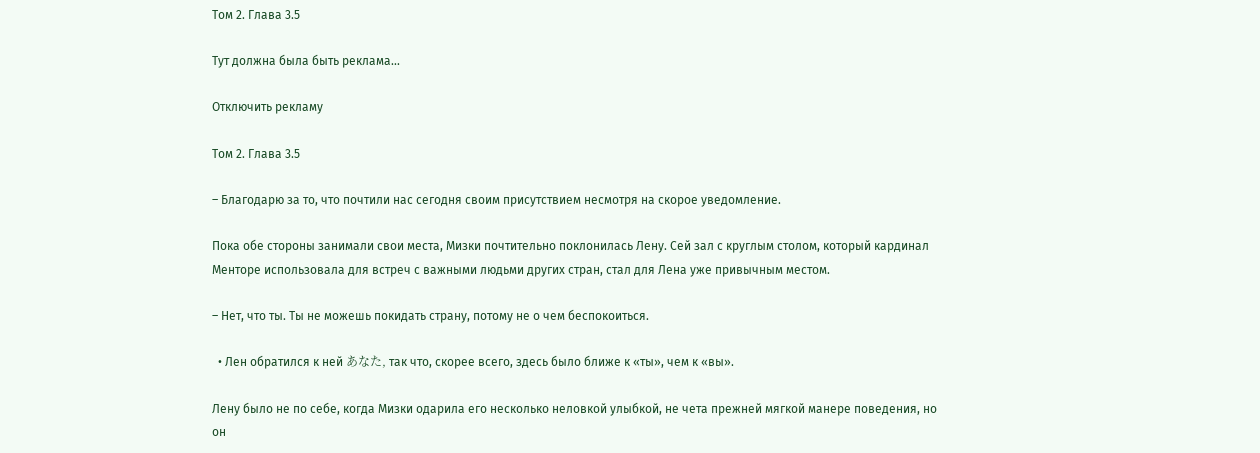Том 2. Глава 3.5

Тут должна была быть реклама...

Отключить рекламу

Том 2. Глава 3.5

– Благодарю за то, что почтили нас сегодня своим присутствием несмотря на скорое уведомление.

Пока обе стороны занимали свои места, Мизки почтительно поклонилась Лену. Сей зал с круглым столом, который кардинал Менторе использовала для встреч с важными людьми других стран, стал для Лена уже привычным местом.

– Нет, что ты. Ты не можешь покидать страну, потому не о чем беспокоиться.

  • Лен обратился к ней あなた, так что, скорее всего, здесь было ближе к «ты», чем к «вы».

Лену было не по себе, когда Мизки одарила его несколько неловкой улыбкой, не чета прежней мягкой манере поведения, но он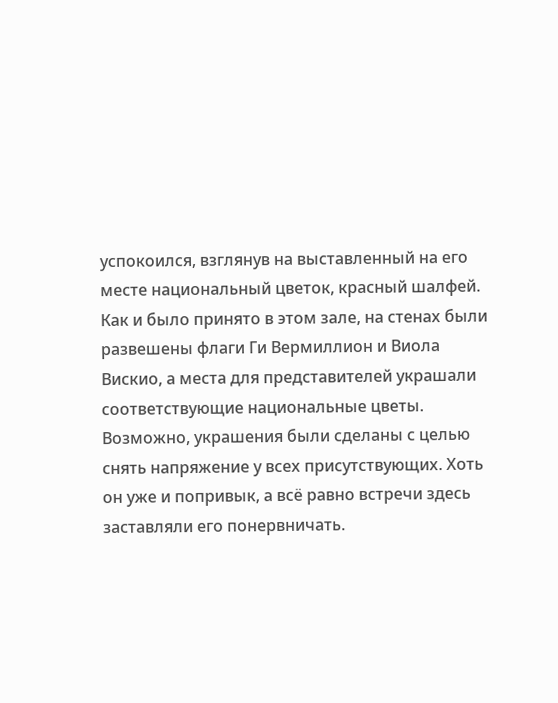успокоился, взглянув на выставленный на его месте национальный цветок, красный шалфей. Как и было принято в этом зале, на стенах были развешены флаги Ги Вермиллион и Виола Вискио, а места для представителей украшали соответствующие национальные цветы. Возможно, украшения были сделаны с целью снять напряжение у всех присутствующих. Хоть он уже и попривык, а всё равно встречи здесь заставляли его понервничать.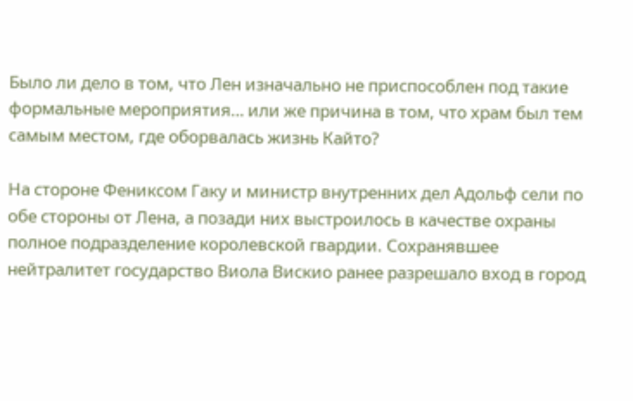Было ли дело в том, что Лен изначально не приспособлен под такие формальные мероприятия… или же причина в том, что храм был тем самым местом, где оборвалась жизнь Кайто?

На стороне Фениксом Гаку и министр внутренних дел Адольф сели по обе стороны от Лена, а позади них выстроилось в качестве охраны полное подразделение королевской гвардии. Сохранявшее нейтралитет государство Виола Вискио ранее разрешало вход в город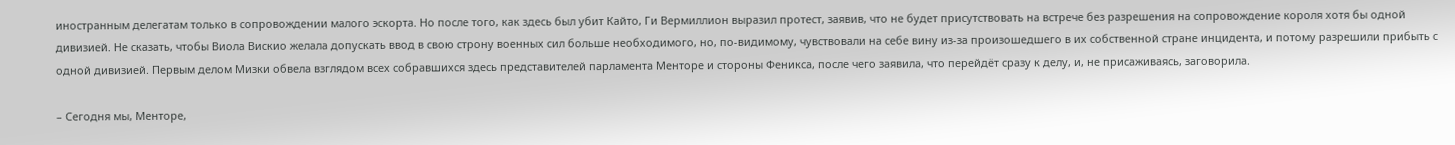иностранным делегатам только в сопровождении малого эскорта. Но после того, как здесь был убит Кайто, Ги Вермиллион выразил протест, заявив, что не будет присутствовать на встрече без разрешения на сопровождение короля хотя бы одной дивизией. Не сказать, чтобы Виола Вискио желала допускать ввод в свою строну военных сил больше необходимого, но, по-видимому, чувствовали на себе вину из-за произошедшего в их собственной стране инцидента, и потому разрешили прибыть с одной дивизией. Первым делом Мизки обвела взглядом всех собравшихся здесь представителей парламента Менторе и стороны Феникса, после чего заявила, что перейдёт сразу к делу, и, не присаживаясь, заговорила.

– Сегодня мы, Менторе,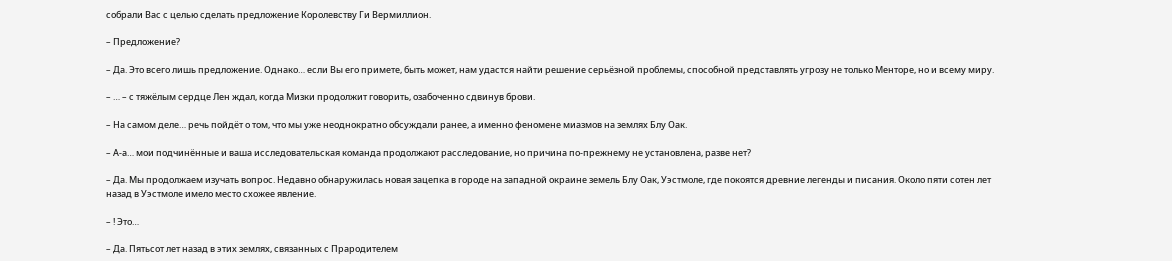собрали Вас с целью сделать предложение Королевству Ги Вермиллион.

– Предложение?

– Да. Это всего лишь предложение. Однако… если Вы его примете, быть может, нам удастся найти решение серьёзной проблемы, способной представлять угрозу не только Менторе, но и всему миру.

– … – с тяжёлым сердце Лен ждал, когда Мизки продолжит говорить, озабоченно сдвинув брови.

– На самом деле… речь пойдёт о том, что мы уже неоднократно обсуждали ранее, а именно феномене миазмов на землях Блу Оак.

– А-а… мои подчинённые и ваша исследовательская команда продолжают расследование, но причина по-прежнему не установлена, разве нет?

– Да. Мы продолжаем изучать вопрос. Недавно обнаружилась новая зацепка в городе на западной окраине земель Блу Оак, Уэстмоле, где покоятся древние легенды и писания. Около пяти сотен лет назад в Уэстмоле имело место схожее явление.

– ! Это…

– Да. Пятьсот лет назад в этих землях, связанных с Прародителем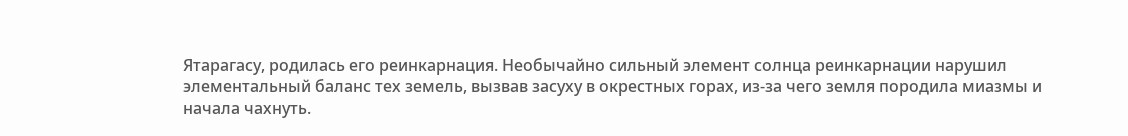Ятарагасу, родилась его реинкарнация. Необычайно сильный элемент солнца реинкарнации нарушил элементальный баланс тех земель, вызвав засуху в окрестных горах, из-за чего земля породила миазмы и начала чахнуть.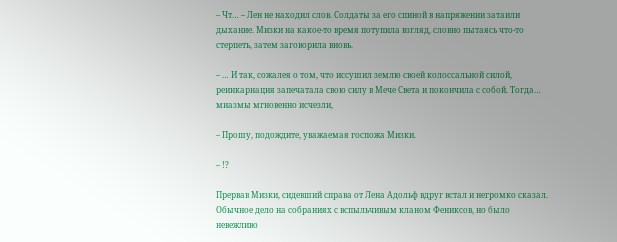– Чт… – Лен не находил слов. Солдаты за его спиной в напряжении затаили дыхание. Мизки на какое-то время потупила взгляд, словно пытаясь что-то стерпеть, затем заговорила вновь.

– … И так, сожалея о том, что иссушил землю своей колоссальной силой, реинкарнация запечатала свою силу в Мече Света и покончила с собой. Тогда… миазмы мгновенно исчезли,

– Прошу, подождите, уважаемая госпожа Мизки.

– !?

Прервав Мизки, сидевший справа от Лена Адольф вдруг встал и негромко сказал. Обычное дело на собраниях с вспыльчивым кланом Фениксов, но было невежливо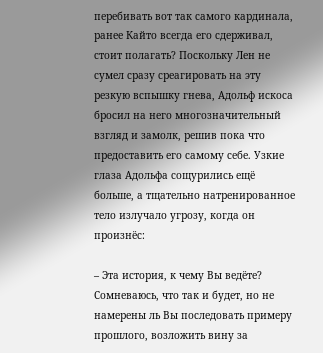перебивать вот так самого кардинала, ранее Кайто всегда его сдерживал, стоит полагать? Поскольку Лен не сумел сразу среагировать на эту резкую вспышку гнева, Адольф искоса бросил на него многозначительный взгляд и замолк, решив пока что предоставить его самому себе. Узкие глаза Адольфа сощурились ещё больше, а тщательно натренированное тело излучало угрозу, когда он произнёс:

– Эта история, к чему Вы ведёте? Сомневаюсь, что так и будет, но не намерены ль Вы последовать примеру прошлого, возложить вину за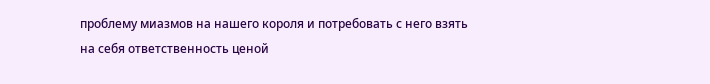проблему миазмов на нашего короля и потребовать с него взять на себя ответственность ценой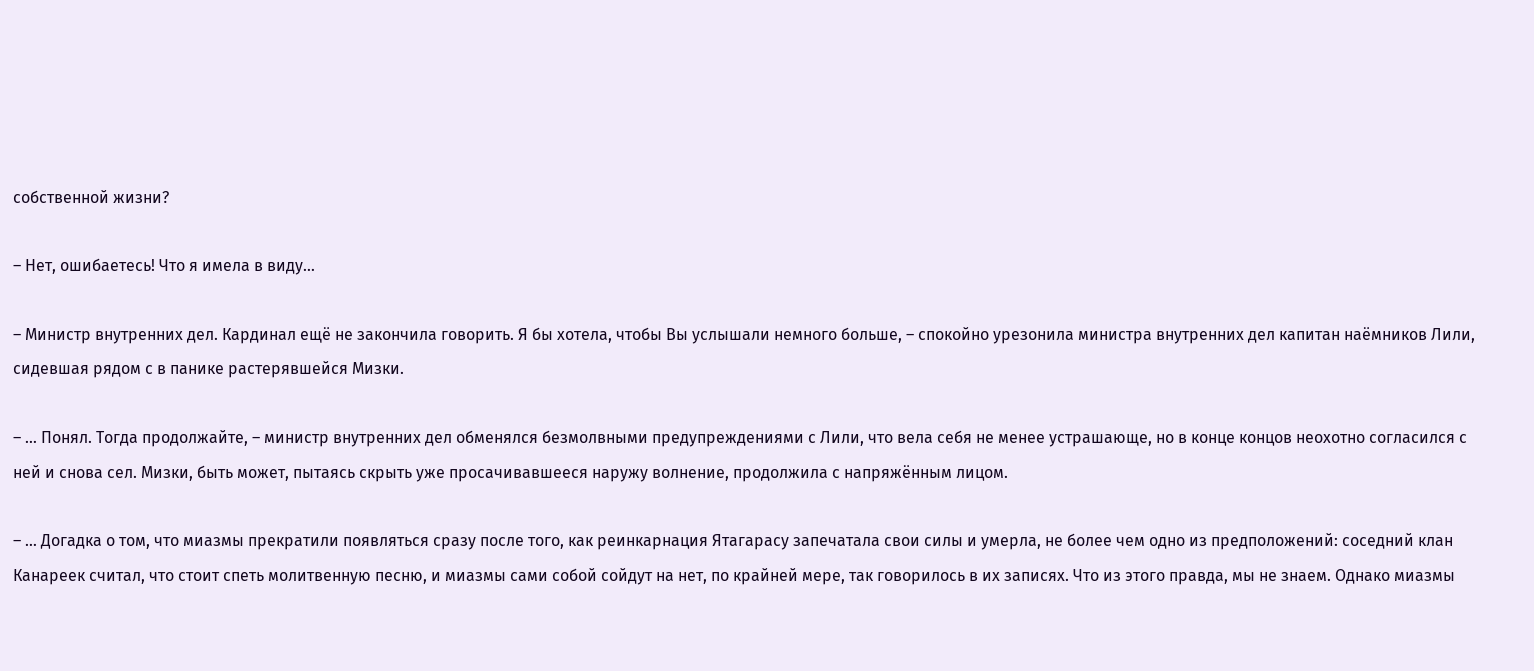собственной жизни?

– Нет, ошибаетесь! Что я имела в виду…

– Министр внутренних дел. Кардинал ещё не закончила говорить. Я бы хотела, чтобы Вы услышали немного больше, – спокойно урезонила министра внутренних дел капитан наёмников Лили, сидевшая рядом с в панике растерявшейся Мизки.

– … Понял. Тогда продолжайте, – министр внутренних дел обменялся безмолвными предупреждениями с Лили, что вела себя не менее устрашающе, но в конце концов неохотно согласился с ней и снова сел. Мизки, быть может, пытаясь скрыть уже просачивавшееся наружу волнение, продолжила с напряжённым лицом.

– … Догадка о том, что миазмы прекратили появляться сразу после того, как реинкарнация Ятагарасу запечатала свои силы и умерла, не более чем одно из предположений: соседний клан Канареек считал, что стоит спеть молитвенную песню, и миазмы сами собой сойдут на нет, по крайней мере, так говорилось в их записях. Что из этого правда, мы не знаем. Однако миазмы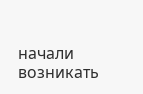начали возникать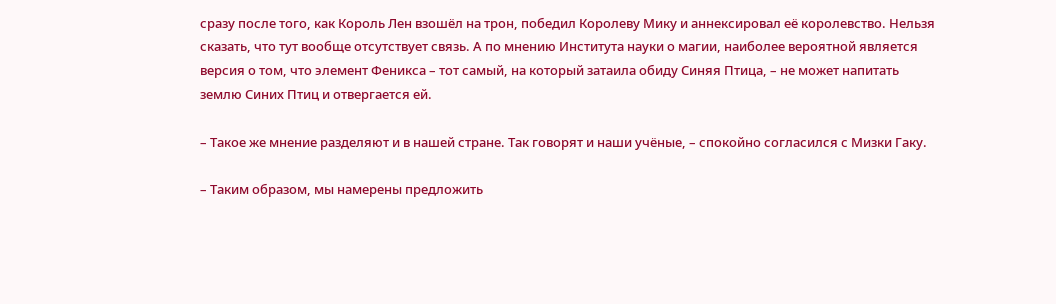сразу после того, как Король Лен взошёл на трон, победил Королеву Мику и аннексировал её королевство. Нельзя сказать, что тут вообще отсутствует связь. А по мнению Института науки о магии, наиболее вероятной является версия о том, что элемент Феникса – тот самый, на который затаила обиду Синяя Птица, – не может напитать землю Синих Птиц и отвергается ей.

– Такое же мнение разделяют и в нашей стране. Так говорят и наши учёные, – спокойно согласился с Мизки Гаку.

– Таким образом, мы намерены предложить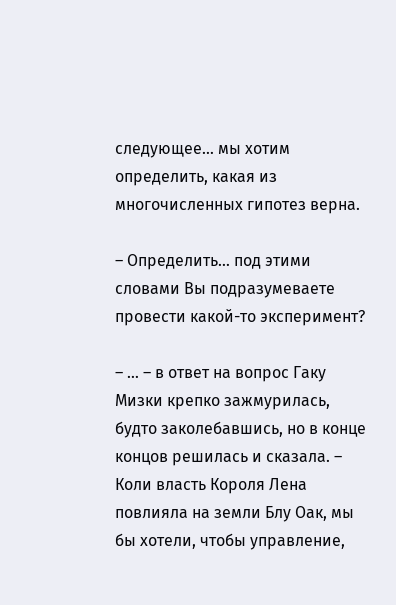следующее… мы хотим определить, какая из многочисленных гипотез верна.

– Определить… под этими словами Вы подразумеваете провести какой-то эксперимент?

– … – в ответ на вопрос Гаку Мизки крепко зажмурилась, будто заколебавшись, но в конце концов решилась и сказала. – Коли власть Короля Лена повлияла на земли Блу Оак, мы бы хотели, чтобы управление,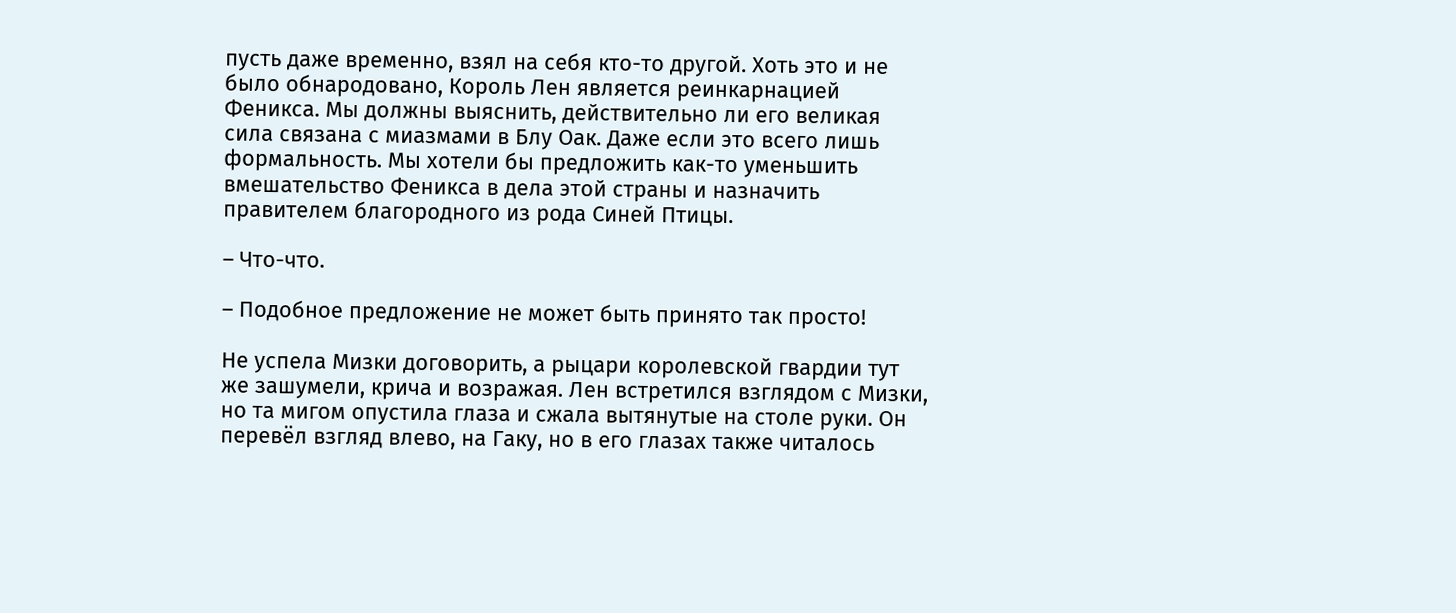пусть даже временно, взял на себя кто-то другой. Хоть это и не было обнародовано, Король Лен является реинкарнацией Феникса. Мы должны выяснить, действительно ли его великая сила связана с миазмами в Блу Оак. Даже если это всего лишь формальность. Мы хотели бы предложить как-то уменьшить вмешательство Феникса в дела этой страны и назначить правителем благородного из рода Синей Птицы.

– Что-что.

– Подобное предложение не может быть принято так просто!

Не успела Мизки договорить, а рыцари королевской гвардии тут же зашумели, крича и возражая. Лен встретился взглядом с Мизки, но та мигом опустила глаза и сжала вытянутые на столе руки. Он перевёл взгляд влево, на Гаку, но в его глазах также читалось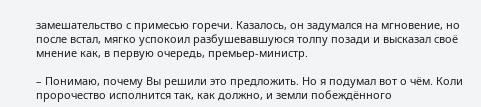замешательство с примесью горечи. Казалось, он задумался на мгновение, но после встал, мягко успокоил разбушевавшуюся толпу позади и высказал своё мнение как, в первую очередь, премьер-министр.

– Понимаю, почему Вы решили это предложить. Но я подумал вот о чём. Коли пророчество исполнится так, как должно, и земли побеждённого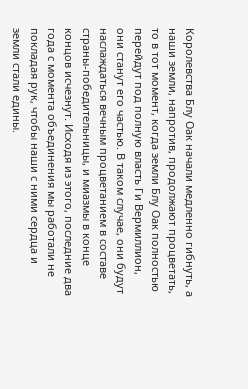Королевства Блу Оак начали медленно гибнуть, а наши земли, напротив, продолжают процветать, то в тот момент, когда земли Блу Оак полностью перейдут под полную власть Ги Вермиллион, они станут его частью. В таком случае, они будут наслаждаться вечным процветанием в составе страны-победительницы, и миазмы в конце концов исчезнут. Исходя из этого, последние два года с момента объединения мы работали не покладая рук, чтобы наши с ними сердца и земли стали едины.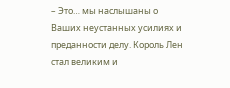– Это… мы наслышаны о Ваших неустанных усилиях и преданности делу. Король Лен стал великим и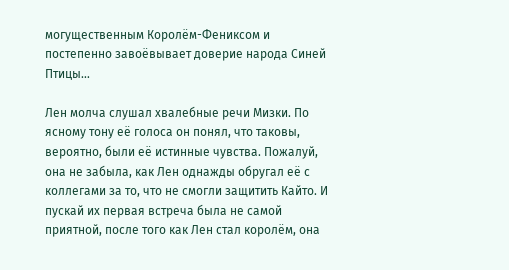могущественным Королём-Фениксом и постепенно завоёвывает доверие народа Синей Птицы…

Лен молча слушал хвалебные речи Мизки. По ясному тону её голоса он понял, что таковы, вероятно, были её истинные чувства. Пожалуй, она не забыла, как Лен однажды обругал её с коллегами за то, что не смогли защитить Кайто. И пускай их первая встреча была не самой приятной, после того как Лен стал королём, она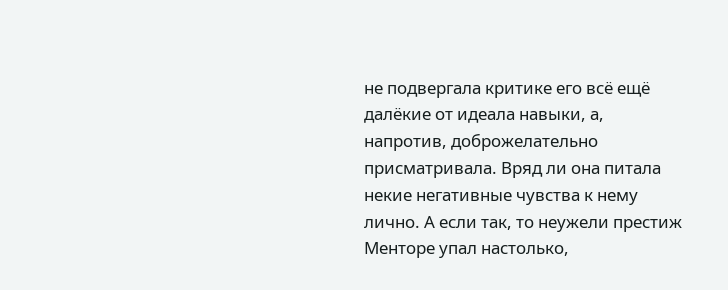не подвергала критике его всё ещё далёкие от идеала навыки, а, напротив, доброжелательно присматривала. Вряд ли она питала некие негативные чувства к нему лично. А если так, то неужели престиж Менторе упал настолько,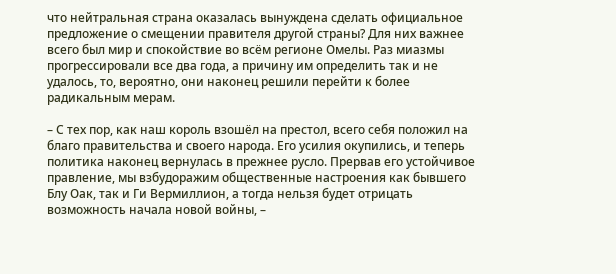что нейтральная страна оказалась вынуждена сделать официальное предложение о смещении правителя другой страны? Для них важнее всего был мир и спокойствие во всём регионе Омелы. Раз миазмы прогрессировали все два года, а причину им определить так и не удалось, то, вероятно, они наконец решили перейти к более радикальным мерам.

– С тех пор, как наш король взошёл на престол, всего себя положил на благо правительства и своего народа. Его усилия окупились, и теперь политика наконец вернулась в прежнее русло. Прервав его устойчивое правление, мы взбудоражим общественные настроения как бывшего Блу Оак, так и Ги Вермиллион, а тогда нельзя будет отрицать возможность начала новой войны, –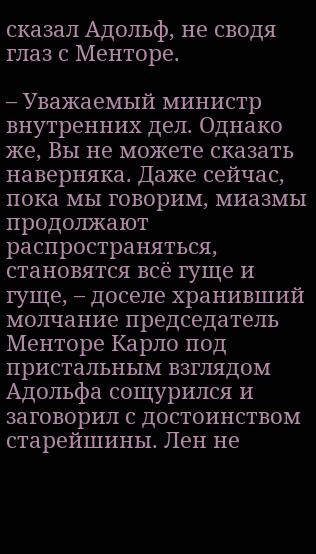сказал Адольф, не сводя глаз с Менторе.

– Уважаемый министр внутренних дел. Однако же, Вы не можете сказать наверняка. Даже сейчас, пока мы говорим, миазмы продолжают распространяться, становятся всё гуще и гуще, – доселе хранивший молчание председатель Менторе Карло под пристальным взглядом Адольфа сощурился и заговорил с достоинством старейшины. Лен не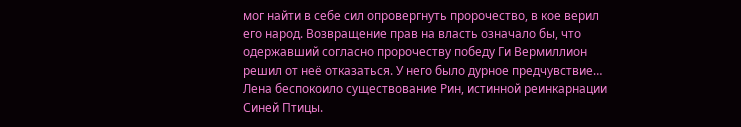мог найти в себе сил опровергнуть пророчество, в кое верил его народ. Возвращение прав на власть означало бы, что одержавший согласно пророчеству победу Ги Вермиллион решил от неё отказаться. У него было дурное предчувствие… Лена беспокоило существование Рин, истинной реинкарнации Синей Птицы.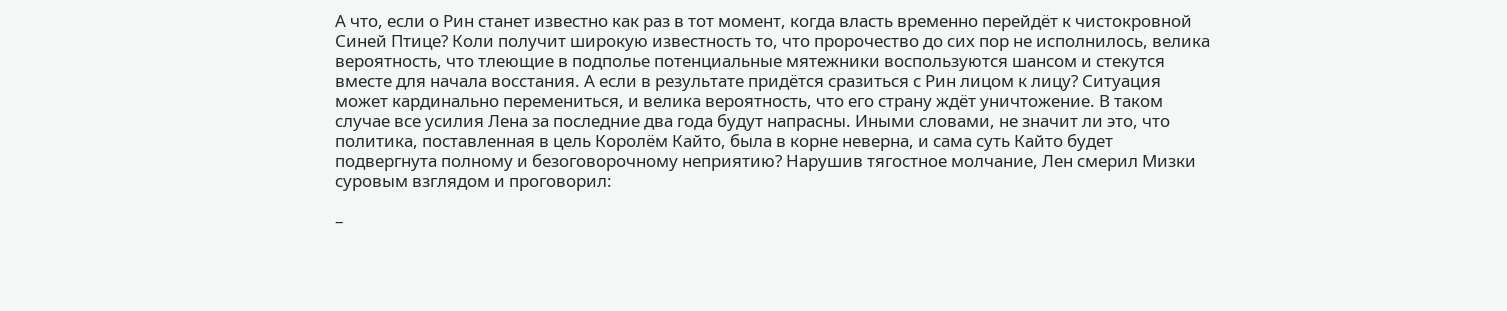А что, если о Рин станет известно как раз в тот момент, когда власть временно перейдёт к чистокровной Синей Птице? Коли получит широкую известность то, что пророчество до сих пор не исполнилось, велика вероятность, что тлеющие в подполье потенциальные мятежники воспользуются шансом и стекутся вместе для начала восстания. А если в результате придётся сразиться с Рин лицом к лицу? Ситуация может кардинально перемениться, и велика вероятность, что его страну ждёт уничтожение. В таком случае все усилия Лена за последние два года будут напрасны. Иными словами, не значит ли это, что политика, поставленная в цель Королём Кайто, была в корне неверна, и сама суть Кайто будет подвергнута полному и безоговорочному неприятию? Нарушив тягостное молчание, Лен смерил Мизки суровым взглядом и проговорил:

–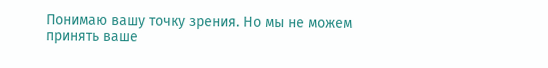Понимаю вашу точку зрения. Но мы не можем принять ваше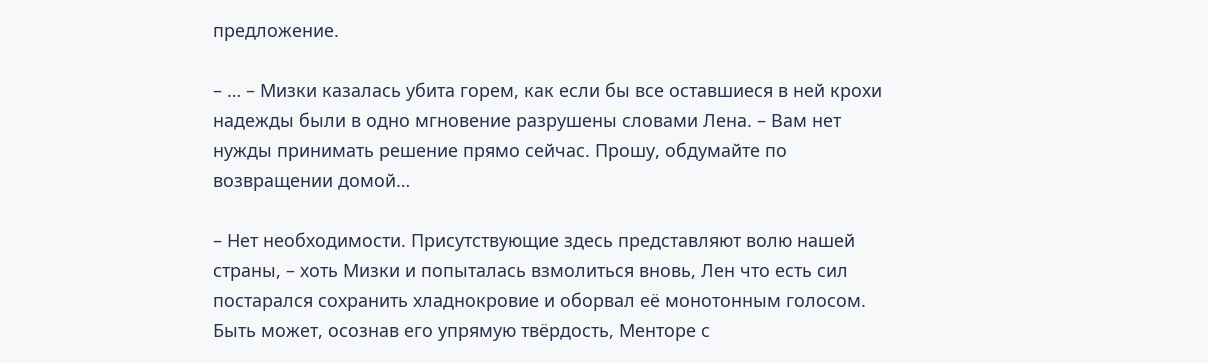предложение.

– … – Мизки казалась убита горем, как если бы все оставшиеся в ней крохи надежды были в одно мгновение разрушены словами Лена. – Вам нет нужды принимать решение прямо сейчас. Прошу, обдумайте по возвращении домой…

– Нет необходимости. Присутствующие здесь представляют волю нашей страны, – хоть Мизки и попыталась взмолиться вновь, Лен что есть сил постарался сохранить хладнокровие и оборвал её монотонным голосом. Быть может, осознав его упрямую твёрдость, Менторе с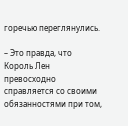горечью переглянулись.

– Это правда, что Король Лен превосходно справляется со своими обязанностями при том,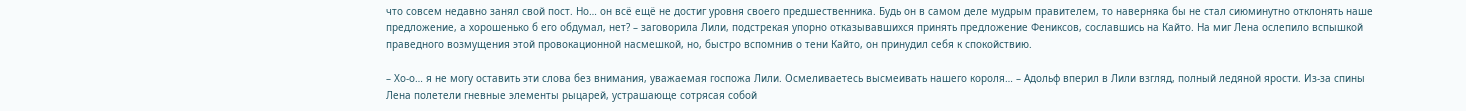что совсем недавно занял свой пост. Но… он всё ещё не достиг уровня своего предшественника. Будь он в самом деле мудрым правителем, то наверняка бы не стал сиюминутно отклонять наше предложение, а хорошенько б его обдумал, нет? – заговорила Лили, подстрекая упорно отказывавшихся принять предложение Фениксов, сославшись на Кайто. На миг Лена ослепило вспышкой праведного возмущения этой провокационной насмешкой, но, быстро вспомнив о тени Кайто, он принудил себя к спокойствию.

– Хо-о… я не могу оставить эти слова без внимания, уважаемая госпожа Лили. Осмеливаетесь высмеивать нашего короля… – Адольф вперил в Лили взгляд, полный ледяной ярости. Из-за спины Лена полетели гневные элементы рыцарей, устрашающе сотрясая собой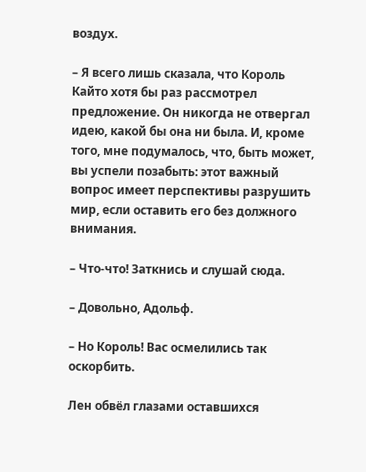воздух.

– Я всего лишь сказала, что Король Кайто хотя бы раз рассмотрел предложение. Он никогда не отвергал идею, какой бы она ни была. И, кроме того, мне подумалось, что, быть может, вы успели позабыть: этот важный вопрос имеет перспективы разрушить мир, если оставить его без должного внимания.

– Что-что! Заткнись и слушай сюда.

– Довольно, Адольф.

– Но Король! Вас осмелились так оскорбить.

Лен обвёл глазами оставшихся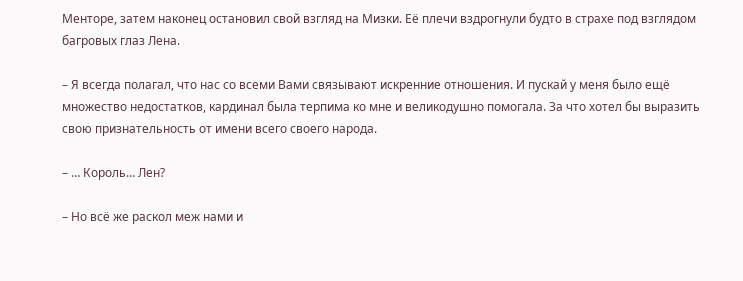Менторе, затем наконец остановил свой взгляд на Мизки. Её плечи вздрогнули будто в страхе под взглядом багровых глаз Лена.

– Я всегда полагал, что нас со всеми Вами связывают искренние отношения. И пускай у меня было ещё множество недостатков, кардинал была терпима ко мне и великодушно помогала. За что хотел бы выразить свою признательность от имени всего своего народа.

– … Король… Лен?

– Но всё же раскол меж нами и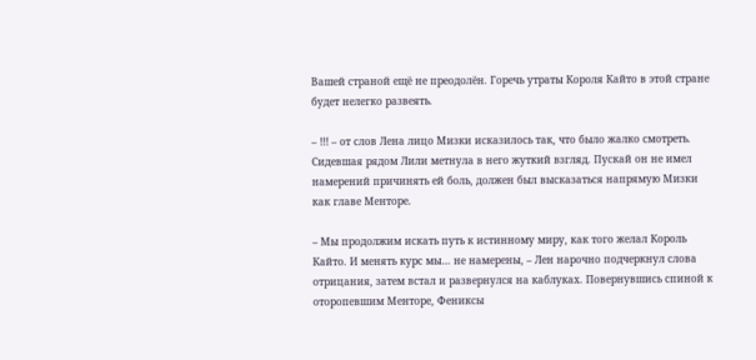Вашей страной ещё не преодолён. Горечь утраты Короля Кайто в этой стране будет нелегко развеять.

– !!! – от слов Лена лицо Мизки исказилось так, что было жалко смотреть. Сидевшая рядом Лили метнула в него жуткий взгляд. Пускай он не имел намерений причинять ей боль, должен был высказаться напрямую Мизки как главе Менторе.

– Мы продолжим искать путь к истинному миру, как того желал Король Кайто. И менять курс мы… не намерены, – Лен нарочно подчеркнул слова отрицания, затем встал и развернулся на каблуках. Повернувшись спиной к оторопевшим Менторе, Фениксы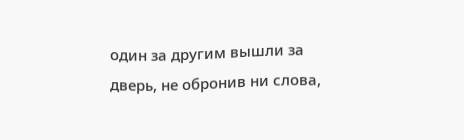один за другим вышли за дверь, не обронив ни слова,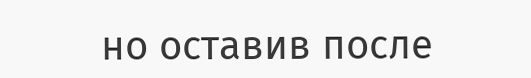но оставив после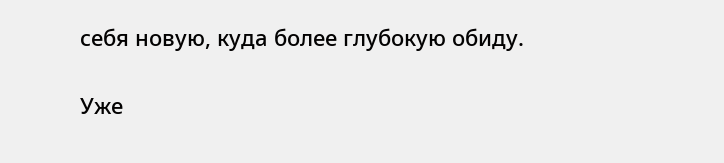себя новую, куда более глубокую обиду.

Уже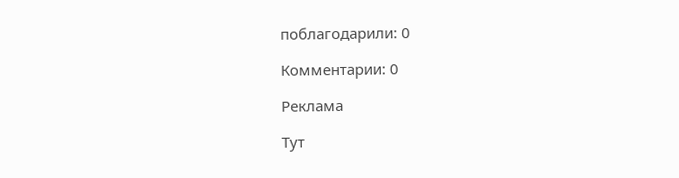поблагодарили: 0

Комментарии: 0

Реклама

Тут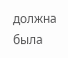должна была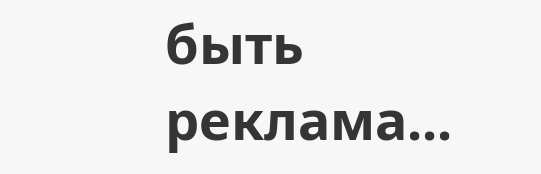быть реклама...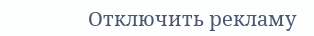Отключить рекламу